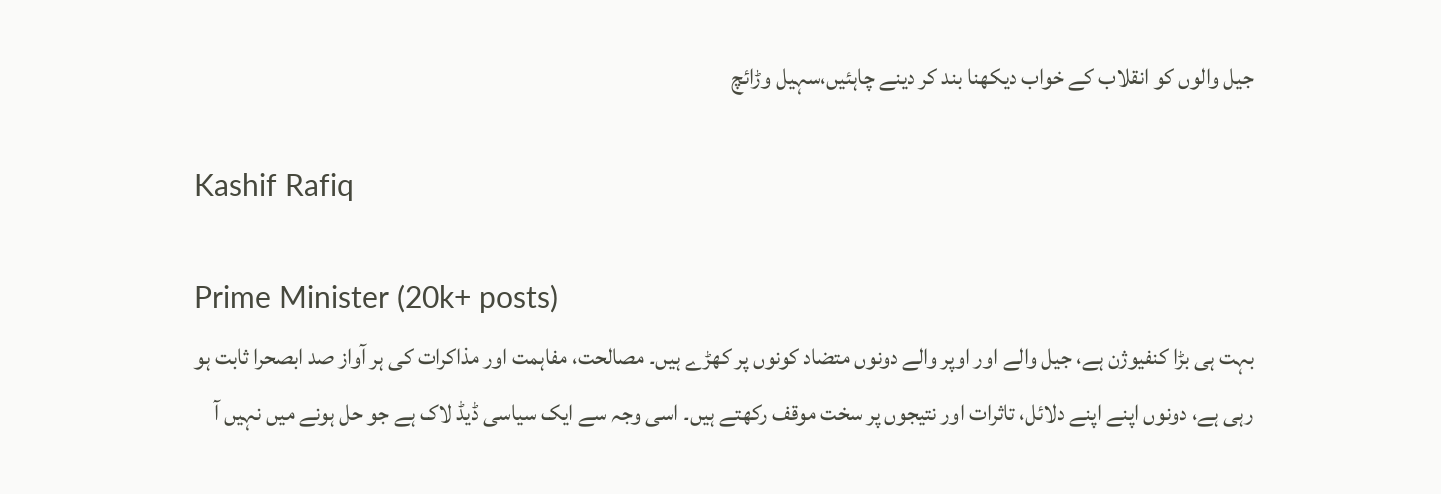جیل والوں کو انقلاب کے خواب دیکھنا بند کر دینے چاہئیں،سہیل وڑائچ

Kashif Rafiq

Prime Minister (20k+ posts)
بہت ہی بڑا کنفیوژن ہے، جیل والے اور اوپر والے دونوں متضاد کونوں پر کھڑے ہیں۔ مصالحت، مفاہمت اور مذاکرات کی ہر آواز صد ابصحرا ثابت ہو رہی ہے، دونوں اپنے اپنے دلائل، تاثرات اور نتیجوں پر سخت موقف رکھتے ہیں۔ اسی وجہ سے ایک سیاسی ڈیڈ لاک ہے جو حل ہونے میں نہیں آ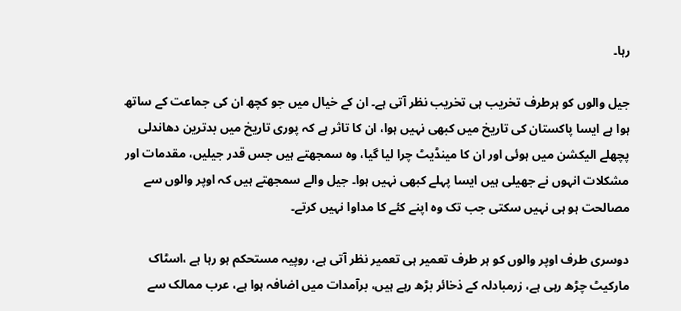رہا۔

جیل والوں کو ہرطرف تخریب ہی تخریب نظر آتی ہے۔ ان کے خیال میں جو کچھ ان کی جماعت کے ساتھ ہوا ہے ایسا پاکستان کی تاریخ میں کبھی نہیں ہوا، ان کا تاثر ہے کہ پوری تاریخ میں بدترین دھاندلی پچھلے الیکشن میں ہوئی اور ان کا مینڈیٹ چرا لیا گیا، وہ سمجھتے ہیں جس قدر جیلیں، مقدمات اور مشکلات انہوں نے جھیلی ہیں ایسا پہلے کبھی نہیں ہوا۔ جیل والے سمجھتے ہیں کہ اوپر والوں سے مصالحت ہو ہی نہیں سکتی جب تک وہ اپنے کئے کا مداوا نہیں کرتے۔

دوسری طرف اوپر والوں کو ہر طرف تعمیر ہی تعمیر نظر آتی ہے، روپیہ مستحکم ہو رہا ہے ،اسٹاک مارکیٹ چڑھ رہی ہے، زرمبادلہ کے ذخائر بڑھ رہے ہیں، برآمدات میں اضافہ ہوا ہے، عرب ممالک سے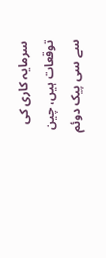سرمایہ کاری کی توقعات ہیں، چین سے سی پیک دوئم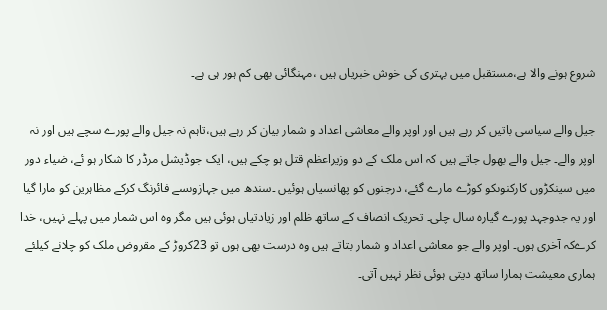شروع ہونے والا ہے،مستقبل میں بہتری کی خوش خبریاں ہیں ،مہنگائی بھی کم ہور ہی ہے۔

جیل والے سیاسی باتیں کر رہے ہیں اور اوپر والے معاشی اعداد و شمار بیان کر رہے ہیں،تاہم نہ جیل والے پورے سچے ہیں اور نہ اوپر والے۔ جیل والے بھول جاتے ہیں کہ اس ملک کے دو وزیراعظم قتل ہو چکے ہیں، ایک جوڈیشل مرڈر کا شکار ہو ئے، ضیاء دور میں سینکڑوں کارکنوںکو کوڑے مارے گئے، درجنوں کو پھانسیاں ہوئیں ۔سندھ میں جہازوںسے فائرنگ کرکے مظاہرین کو مارا گیا اور یہ جدوجہد پورے گیارہ سال چلی۔ تحریک انصاف کے ساتھ ظلم اور زیادتیاں ہوئی ہیں مگر وہ اس شمار میں پہلے نہیں، خدا کرےکہ آخری ہوں۔ اوپر والے جو معاشی اعداد و شمار بتاتے ہیں وہ درست بھی ہوں تو 23کروڑ کے مقروض ملک کو چلانے کیلئے ہماری معیشت ہمارا ساتھ دیتی ہوئی نظر نہیں آتی۔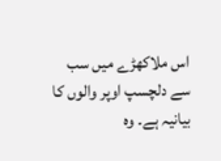اس ملاکھڑے میں سب سے دلچسپ اوپر والوں کا بیانیہ ہے۔ وہ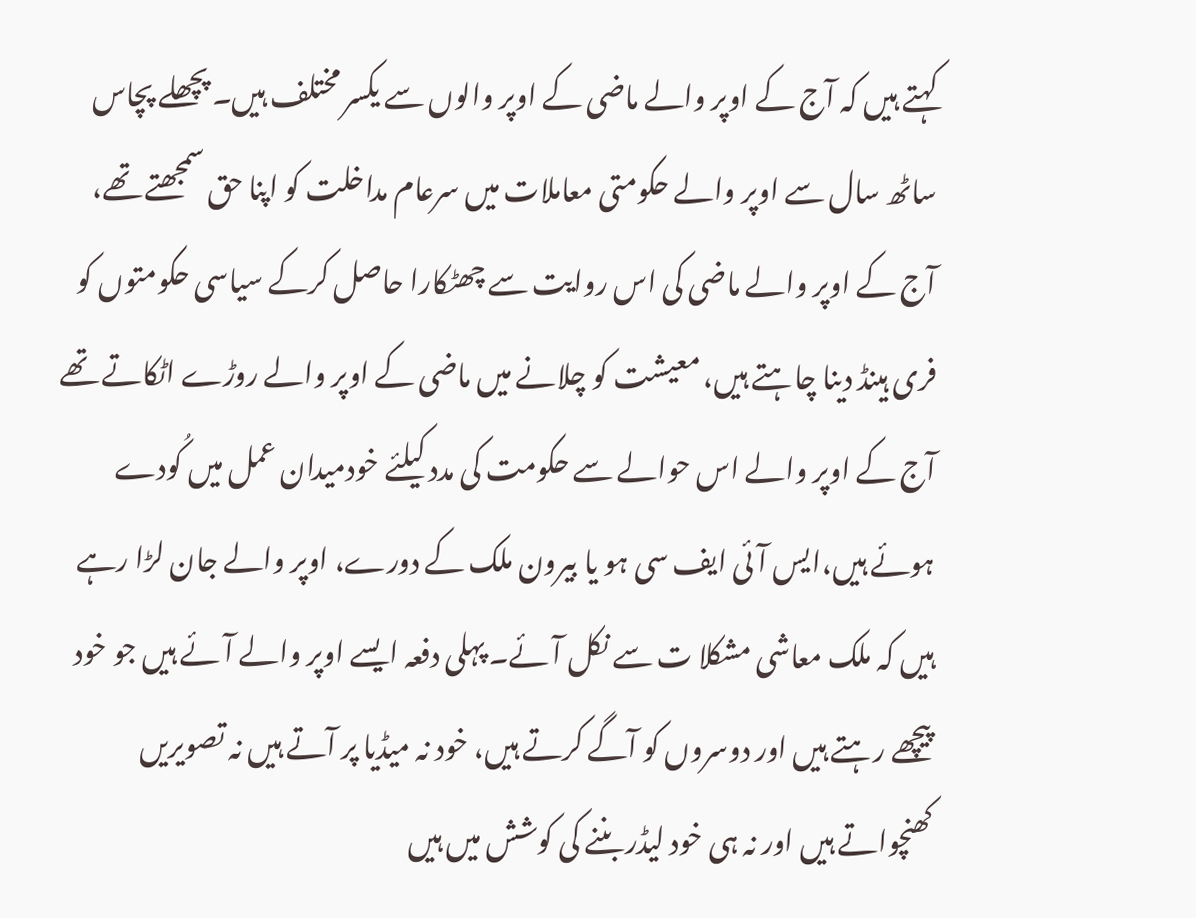کہتے ہیں کہ آج کے اوپر والے ماضی کے اوپر والوں سے یکسر مختلف ہیں۔ پچھلے پچاس ساٹھ سال سے اوپر والے حکومتی معاملات میں سرعام مداخلت کو اپنا حق سمجھتے تھے، آج کے اوپر والے ماضی کی اس روایت سے چھٹکارا حاصل کرکے سیاسی حکومتوں کو فری ہینڈ دینا چاہتے ہیں، معیشت کو چلانے میں ماضی کے اوپر والے روڑے اٹکاتے تھے آج کے اوپر والے اس حوالے سے حکومت کی مدد کیلئے خودمیدان عمل میں کُودے ہوئے ہیں،ایس آئی ایف سی ہو یا بیرون ملک کے دورے، اوپر والے جان لڑا رہے ہیں کہ ملک معاشی مشکلا ت سے نکل آئے۔ پہلی دفعہ ایسے اوپر والے آئے ہیں جو خود پیچھے رہتے ہیں اور دوسروں کو آگے کرتے ہیں، خود نہ میڈیا پر آتے ہیں نہ تصویریں کھنچواتے ہیں اور نہ ہی خود لیڈر بننے کی کوشش میں ہیں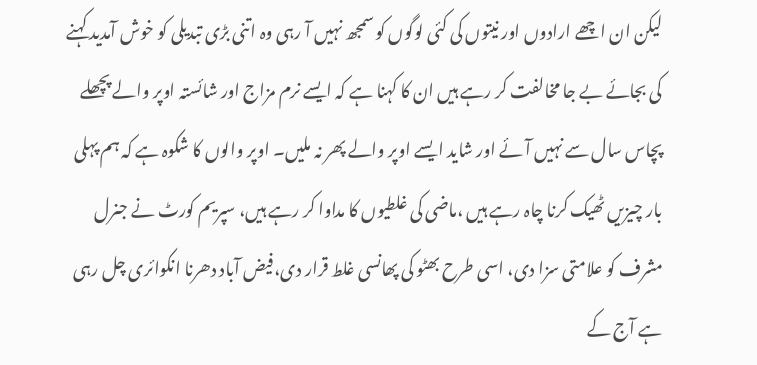لیکن ان اچھے ارادوں اور نیتوں کی کئی لوگوں کو سمجھ نہیں آ رہی وہ اتنی بڑی تبدیلی کو خوش آمدید کہنے کی بجائے بے جا مخالفت کر رہے ہیں ان کا کہنا ہے کہ ایسے نرم مزاج اور شائستہ اوپر والے پچھلے پچاس سال سے نہیں آئے اور شاید ایسے اوپر والے پھر نہ ملیں۔ اوپر والوں کا شکوہ ہے کہ ہم پہلی بار چیزیں ٹھیک کرنا چاہ رہے ہیں ،ماضی کی غلطیوں کا مداوا کر رہے ہیں، سپریم کورٹ نے جنرل مشرف کو علامتی سزا دی، اسی طرح بھٹو کی پھانسی غلط قرار دی،فیض آباد دھرنا انکوائری چل رہی ہے آج کے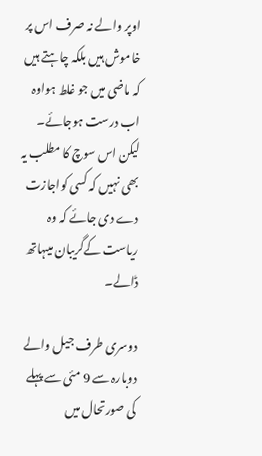اوپر والے نہ صرف اس پر خاموش ہیں بلکہ چاہتے ہیں کہ ماضی میں جو غلط ہواوہ اب درست ہوجائے۔ لیکن اس سوچ کا مطلب یہ بھی نہیں کہ کسی کواجازت دے دی جائے کہ وہ ریاست کےگریبان میںہاتھ ڈالے۔

دوسری طرف جیل والے دوبارہ سے 9 مئی سے پہلے کی صورتحال میں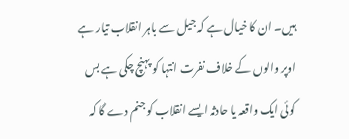ہیں۔ ان کا خیال ہے کہ جیل سے باہر انقلاب تیار ہے اوپر والوں کے خلاف نفرت انتہا کو پہنچ چکی ہے بس کوئی ایک واقعہ یا حادثہ ایسے انقلاب کو جنم دے گا کہ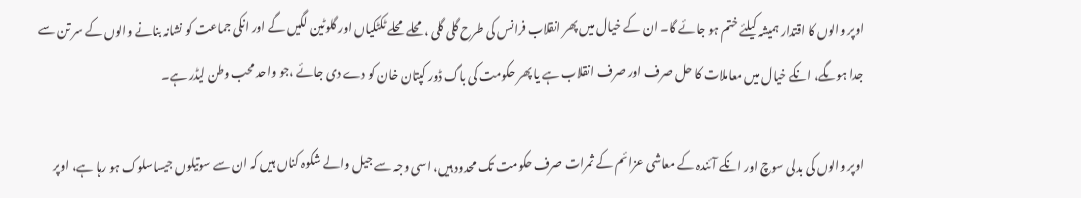اوپر والوں کا اقتدار ہمیشہ کیلئے ختم ہو جائے گا۔ ان کے خیال میں پھر انقلاب فرانس کی طرح گلی گلی ،محلے محلے ٹکٹکیاں اور گلوٹین لگیں گے اور انکی جماعت کو نشانہ بنانے والوں کے سر تن سے جدا ہوںگے، انکے خیال میں معاملات کا حل صرف اور صرف انقلاب ہے یا پھر حکومت کی باگ ڈور کپتان خان کو دے دی جائے ،جو واحد محب وطن لیڈر ہے۔

اوپر والوں کی بدلی سوچ اور انکے آئندہ کے معاشی عزائم کے ثمرات صرف حکومت تک محدود ہیں، اسی وجہ سے جیل والے شکوہ کناں ہیں کہ ان سے سوتیلوں جیساسلوک ہو رہا ہے، اوپر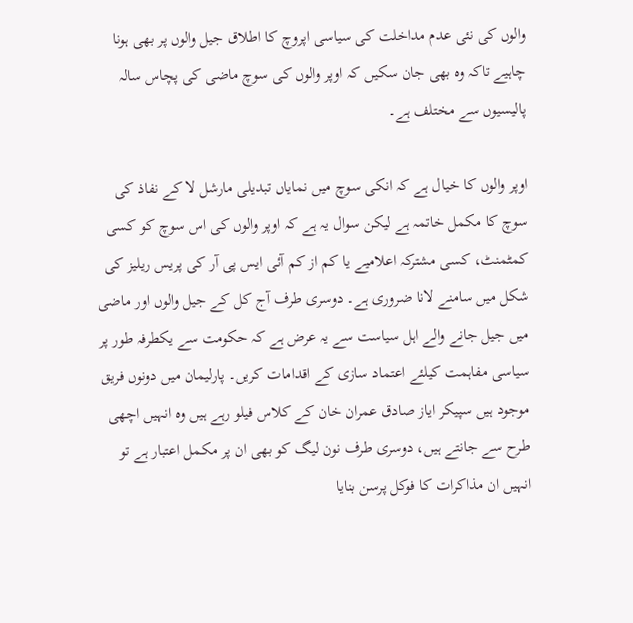والوں کی نئی عدم مداخلت کی سیاسی اپروچ کا اطلاق جیل والوں پر بھی ہونا چاہیے تاکہ وہ بھی جان سکیں کہ اوپر والوں کی سوچ ماضی کی پچاس سالہ پالیسیوں سے مختلف ہے۔

اوپر والوں کا خیال ہے کہ انکی سوچ میں نمایاں تبدیلی مارشل لا کے نفاذ کی سوچ کا مکمل خاتمہ ہے لیکن سوال یہ ہے کہ اوپر والوں کی اس سوچ کو کسی کمٹمنٹ، کسی مشترکہ اعلامیے یا کم از کم آئی ایس پی آر کی پریس ریلیز کی شکل میں سامنے لانا ضروری ہے۔ دوسری طرف آج کل کے جیل والوں اور ماضی میں جیل جانے والے اہل سیاست سے یہ عرض ہے کہ حکومت سے یکطرفہ طور پر سیاسی مفاہمت کیلئے اعتماد سازی کے اقدامات کریں۔ پارلیمان میں دونوں فریق موجود ہیں سپیکر ایاز صادق عمران خان کے کلاس فیلو رہے ہیں وہ انہیں اچھی طرح سے جانتے ہیں، دوسری طرف نون لیگ کو بھی ان پر مکمل اعتبار ہے تو انہیں ان مذاکرات کا فوکل پرسن بنایا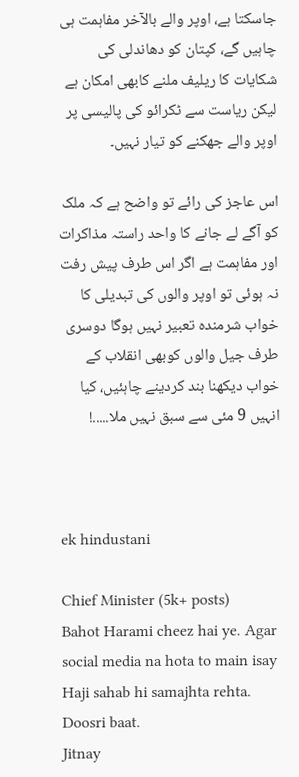جاسکتا ہے، اوپر والے بالآخر مفاہمت ہی چاہیں گے، کپتان کو دھاندلی کی شکایات کا ریلیف ملنے کابھی امکان ہے لیکن ریاست سے ٹکرائو کی پالیسی پر اوپر والے جھکنے کو تیار نہیں۔

اس عاجز کی رائے تو واضح ہے کہ ملک کو آگے لے جانے کا واحد راستہ مذاکرات اور مفاہمت ہے اگر اس طرف پیش رفت نہ ہوئی تو اوپر والوں کی تبدیلی کا خواب شرمندہ تعبیر نہیں ہوگا دوسری طرف جیل والوں کوبھی انقلاب کے خواب دیکھنا بند کردینے چاہئیں، کیا انہیں 9 مئی سے سبق نہیں ملا.....!



ek hindustani

Chief Minister (5k+ posts)
Bahot Harami cheez hai ye. Agar social media na hota to main isay Haji sahab hi samajhta rehta.
Doosri baat.
Jitnay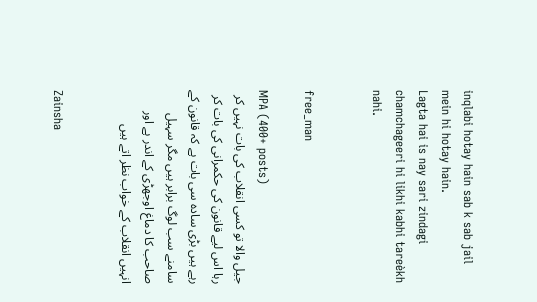inqlabi hotay hain sab k sab jail mein hi hotay hain.
Lagta hai is nay sari zindagi chamchageeri hi likhi kabhi tareèkh nahi.


free_man

MPA (400+ posts)
جیل والا تو کسی انقلاب کی بات نہیں کر رہا اس لیے قانون کی حکمرانی کی بات کر رہے ہیں بڑی سادہ سی بات ہے کہ قانون کے سامنے سب لوگ برابر ہیں مگر سہیل صاحب کا دماغ اوجھڑی کے اندر ہے اور انہیں انقلاب کے خواب نظر اتے ہیں


Zainsha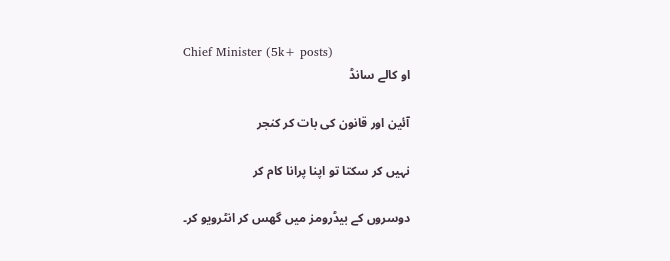Chief Minister (5k+ posts)
او کالے سانڈ

آئین اور قانون کی بات کر کنجر

نہیں کر سکتا تو اپنا پرانا کام کر

دوسروں کے بیڈرومز میں گھس کر انٹرویو کر۔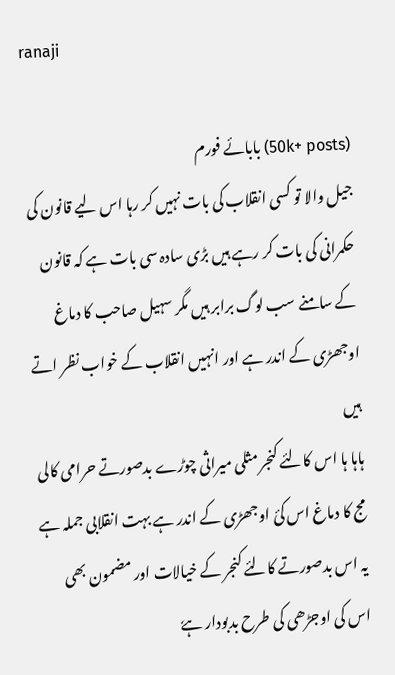ranaji

(50k+ posts) بابائے فورم
جیل والا تو کسی انقلاب کی بات نہیں کر رہا اس لیے قانون کی حکمرانی کی بات کر رہے ہیں بڑی سادہ سی بات ہے کہ قانون کے سامنے سب لوگ برابر ہیں مگر سہیل صاحب کا دماغ اوجھڑی کے اندر ہے اور انہیں انقلاب کے خواب نظر اتے ہیں
ہاہا ہا اس کالئے کنجر مثلی میراثی چوڑے بدصورتے حرامی کالی مج کا دماغ اس کئ اوجھڑی کے اندر ہے بہت انقلابی جملہ ہے یہ اس بدصورتے کالئے کنجر کے خیالات اور مضمون بھی اس کی اوجڑھی کی طرح بدبودار ہےٗ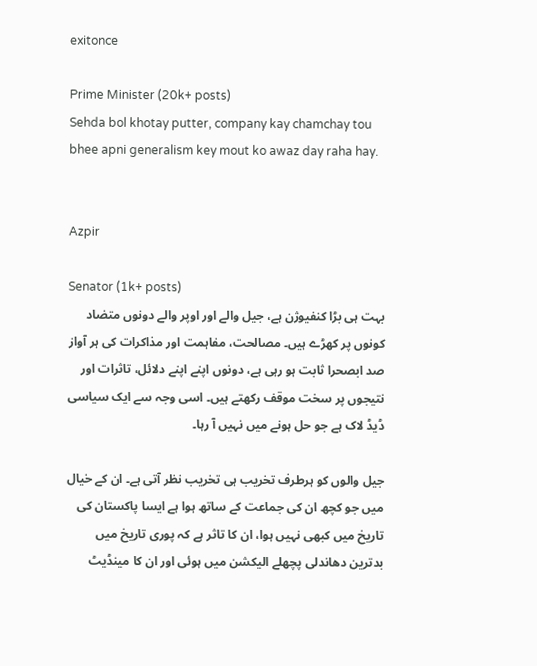exitonce

Prime Minister (20k+ posts)
Sehda bol khotay putter, company kay chamchay tou bhee apni generalism key mout ko awaz day raha hay.


Azpir

Senator (1k+ posts)
بہت ہی بڑا کنفیوژن ہے، جیل والے اور اوپر والے دونوں متضاد کونوں پر کھڑے ہیں۔ مصالحت، مفاہمت اور مذاکرات کی ہر آواز صد ابصحرا ثابت ہو رہی ہے، دونوں اپنے اپنے دلائل، تاثرات اور نتیجوں پر سخت موقف رکھتے ہیں۔ اسی وجہ سے ایک سیاسی ڈیڈ لاک ہے جو حل ہونے میں نہیں آ رہا۔

جیل والوں کو ہرطرف تخریب ہی تخریب نظر آتی ہے۔ ان کے خیال میں جو کچھ ان کی جماعت کے ساتھ ہوا ہے ایسا پاکستان کی تاریخ میں کبھی نہیں ہوا، ان کا تاثر ہے کہ پوری تاریخ میں بدترین دھاندلی پچھلے الیکشن میں ہوئی اور ان کا مینڈیٹ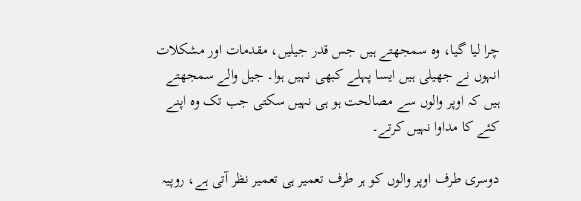چرا لیا گیا، وہ سمجھتے ہیں جس قدر جیلیں، مقدمات اور مشکلات انہوں نے جھیلی ہیں ایسا پہلے کبھی نہیں ہوا۔ جیل والے سمجھتے ہیں کہ اوپر والوں سے مصالحت ہو ہی نہیں سکتی جب تک وہ اپنے کئے کا مداوا نہیں کرتے۔

دوسری طرف اوپر والوں کو ہر طرف تعمیر ہی تعمیر نظر آتی ہے، روپیہ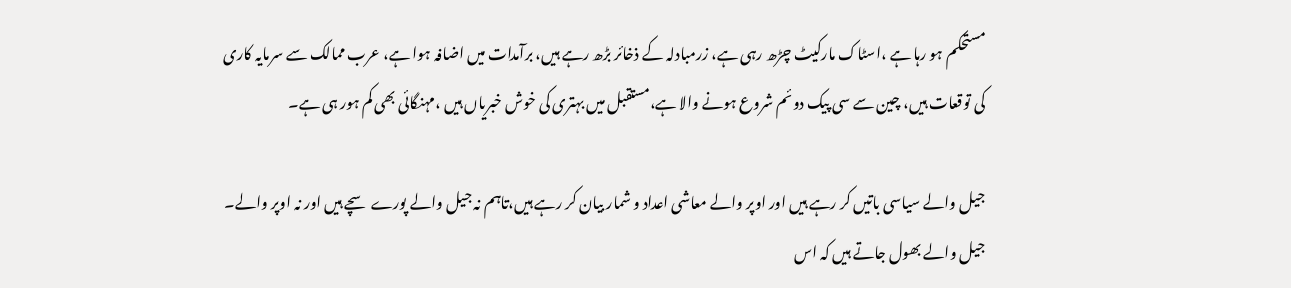مستحکم ہو رہا ہے ،اسٹاک مارکیٹ چڑھ رہی ہے، زرمبادلہ کے ذخائر بڑھ رہے ہیں، برآمدات میں اضافہ ہوا ہے، عرب ممالک سے سرمایہ کاری کی توقعات ہیں، چین سے سی پیک دوئم شروع ہونے والا ہے،مستقبل میں بہتری کی خوش خبریاں ہیں ،مہنگائی بھی کم ہور ہی ہے۔

جیل والے سیاسی باتیں کر رہے ہیں اور اوپر والے معاشی اعداد و شمار بیان کر رہے ہیں،تاہم نہ جیل والے پورے سچے ہیں اور نہ اوپر والے۔ جیل والے بھول جاتے ہیں کہ اس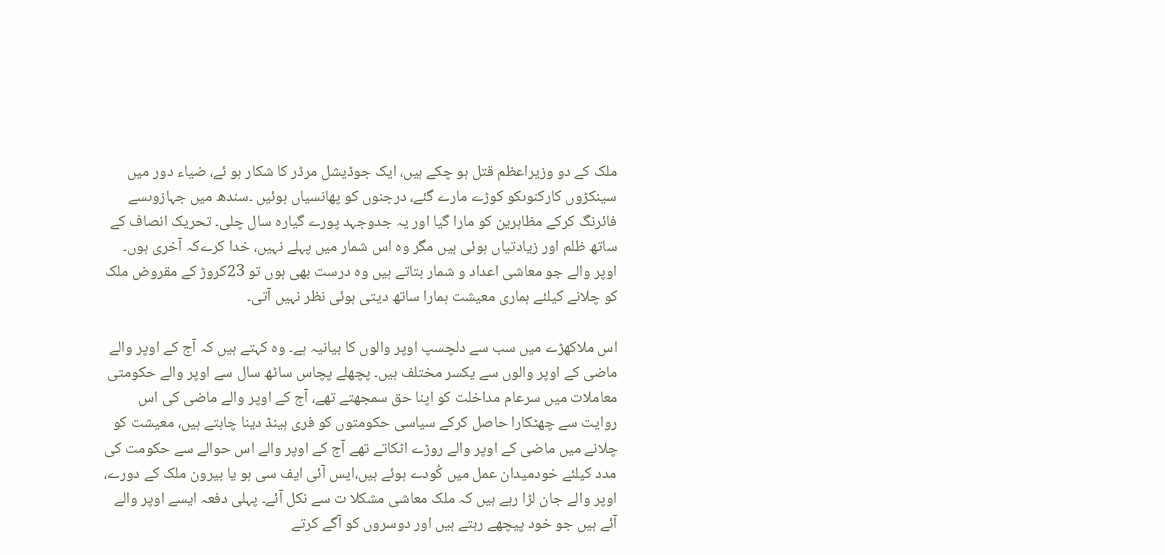ملک کے دو وزیراعظم قتل ہو چکے ہیں، ایک جوڈیشل مرڈر کا شکار ہو ئے، ضیاء دور میں سینکڑوں کارکنوںکو کوڑے مارے گئے، درجنوں کو پھانسیاں ہوئیں ۔سندھ میں جہازوںسے فائرنگ کرکے مظاہرین کو مارا گیا اور یہ جدوجہد پورے گیارہ سال چلی۔ تحریک انصاف کے ساتھ ظلم اور زیادتیاں ہوئی ہیں مگر وہ اس شمار میں پہلے نہیں، خدا کرےکہ آخری ہوں۔ اوپر والے جو معاشی اعداد و شمار بتاتے ہیں وہ درست بھی ہوں تو 23کروڑ کے مقروض ملک کو چلانے کیلئے ہماری معیشت ہمارا ساتھ دیتی ہوئی نظر نہیں آتی۔

اس ملاکھڑے میں سب سے دلچسپ اوپر والوں کا بیانیہ ہے۔ وہ کہتے ہیں کہ آج کے اوپر والے ماضی کے اوپر والوں سے یکسر مختلف ہیں۔ پچھلے پچاس ساٹھ سال سے اوپر والے حکومتی معاملات میں سرعام مداخلت کو اپنا حق سمجھتے تھے، آج کے اوپر والے ماضی کی اس روایت سے چھٹکارا حاصل کرکے سیاسی حکومتوں کو فری ہینڈ دینا چاہتے ہیں، معیشت کو چلانے میں ماضی کے اوپر والے روڑے اٹکاتے تھے آج کے اوپر والے اس حوالے سے حکومت کی مدد کیلئے خودمیدان عمل میں کُودے ہوئے ہیں،ایس آئی ایف سی ہو یا بیرون ملک کے دورے، اوپر والے جان لڑا رہے ہیں کہ ملک معاشی مشکلا ت سے نکل آئے۔ پہلی دفعہ ایسے اوپر والے آئے ہیں جو خود پیچھے رہتے ہیں اور دوسروں کو آگے کرتے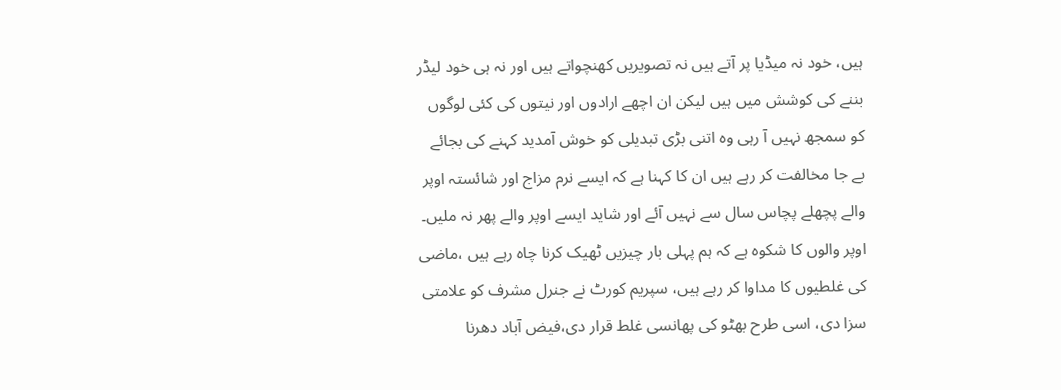ہیں، خود نہ میڈیا پر آتے ہیں نہ تصویریں کھنچواتے ہیں اور نہ ہی خود لیڈر بننے کی کوشش میں ہیں لیکن ان اچھے ارادوں اور نیتوں کی کئی لوگوں کو سمجھ نہیں آ رہی وہ اتنی بڑی تبدیلی کو خوش آمدید کہنے کی بجائے بے جا مخالفت کر رہے ہیں ان کا کہنا ہے کہ ایسے نرم مزاج اور شائستہ اوپر والے پچھلے پچاس سال سے نہیں آئے اور شاید ایسے اوپر والے پھر نہ ملیں۔ اوپر والوں کا شکوہ ہے کہ ہم پہلی بار چیزیں ٹھیک کرنا چاہ رہے ہیں ،ماضی کی غلطیوں کا مداوا کر رہے ہیں، سپریم کورٹ نے جنرل مشرف کو علامتی سزا دی، اسی طرح بھٹو کی پھانسی غلط قرار دی،فیض آباد دھرنا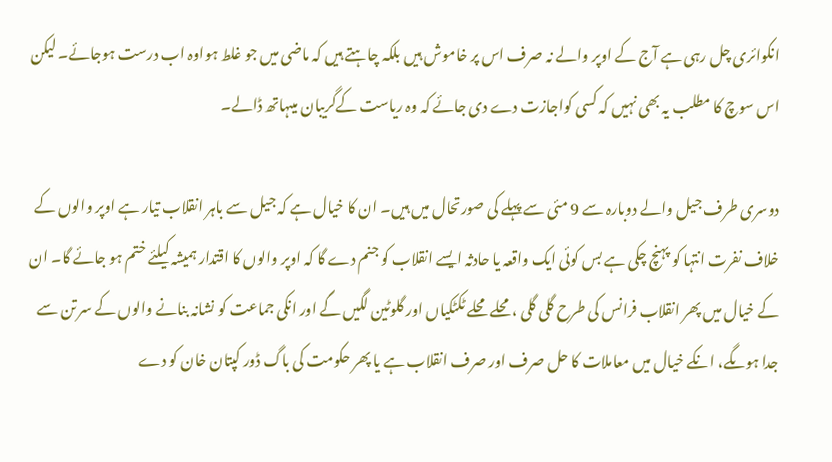انکوائری چل رہی ہے آج کے اوپر والے نہ صرف اس پر خاموش ہیں بلکہ چاہتے ہیں کہ ماضی میں جو غلط ہواوہ اب درست ہوجائے۔ لیکن اس سوچ کا مطلب یہ بھی نہیں کہ کسی کواجازت دے دی جائے کہ وہ ریاست کےگریبان میںہاتھ ڈالے۔

دوسری طرف جیل والے دوبارہ سے 9 مئی سے پہلے کی صورتحال میں ہیں۔ ان کا خیال ہے کہ جیل سے باہر انقلاب تیار ہے اوپر والوں کے خلاف نفرت انتہا کو پہنچ چکی ہے بس کوئی ایک واقعہ یا حادثہ ایسے انقلاب کو جنم دے گا کہ اوپر والوں کا اقتدار ہمیشہ کیلئے ختم ہو جائے گا۔ ان کے خیال میں پھر انقلاب فرانس کی طرح گلی گلی ،محلے محلے ٹکٹکیاں اور گلوٹین لگیں گے اور انکی جماعت کو نشانہ بنانے والوں کے سر تن سے جدا ہوںگے، انکے خیال میں معاملات کا حل صرف اور صرف انقلاب ہے یا پھر حکومت کی باگ ڈور کپتان خان کو دے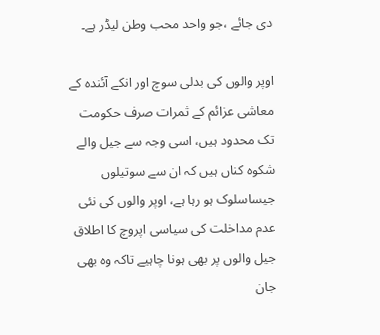دی جائے ،جو واحد محب وطن لیڈر ہے۔

اوپر والوں کی بدلی سوچ اور انکے آئندہ کے معاشی عزائم کے ثمرات صرف حکومت تک محدود ہیں، اسی وجہ سے جیل والے شکوہ کناں ہیں کہ ان سے سوتیلوں جیساسلوک ہو رہا ہے، اوپر والوں کی نئی عدم مداخلت کی سیاسی اپروچ کا اطلاق جیل والوں پر بھی ہونا چاہیے تاکہ وہ بھی جان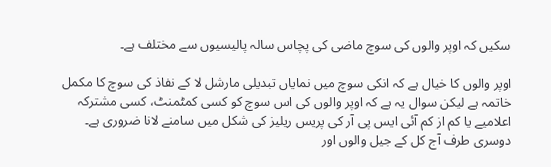سکیں کہ اوپر والوں کی سوچ ماضی کی پچاس سالہ پالیسیوں سے مختلف ہے۔

اوپر والوں کا خیال ہے کہ انکی سوچ میں نمایاں تبدیلی مارشل لا کے نفاذ کی سوچ کا مکمل خاتمہ ہے لیکن سوال یہ ہے کہ اوپر والوں کی اس سوچ کو کسی کمٹمنٹ، کسی مشترکہ اعلامیے یا کم از کم آئی ایس پی آر کی پریس ریلیز کی شکل میں سامنے لانا ضروری ہے۔ دوسری طرف آج کل کے جیل والوں اور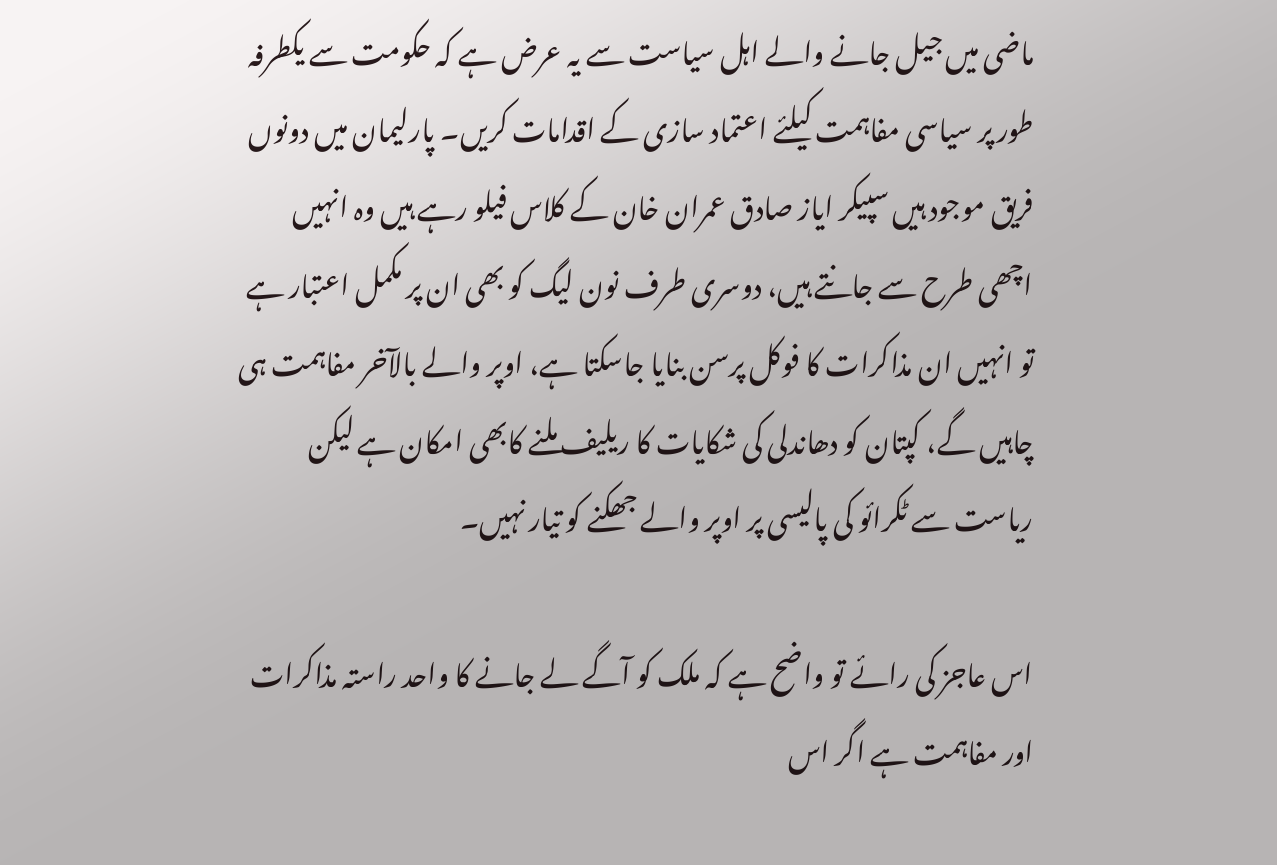ماضی میں جیل جانے والے اہل سیاست سے یہ عرض ہے کہ حکومت سے یکطرفہ طور پر سیاسی مفاہمت کیلئے اعتماد سازی کے اقدامات کریں۔ پارلیمان میں دونوں فریق موجود ہیں سپیکر ایاز صادق عمران خان کے کلاس فیلو رہے ہیں وہ انہیں اچھی طرح سے جانتے ہیں، دوسری طرف نون لیگ کو بھی ان پر مکمل اعتبار ہے تو انہیں ان مذاکرات کا فوکل پرسن بنایا جاسکتا ہے، اوپر والے بالآخر مفاہمت ہی چاہیں گے، کپتان کو دھاندلی کی شکایات کا ریلیف ملنے کابھی امکان ہے لیکن ریاست سے ٹکرائو کی پالیسی پر اوپر والے جھکنے کو تیار نہیں۔

اس عاجز کی رائے تو واضح ہے کہ ملک کو آگے لے جانے کا واحد راستہ مذاکرات اور مفاہمت ہے اگر اس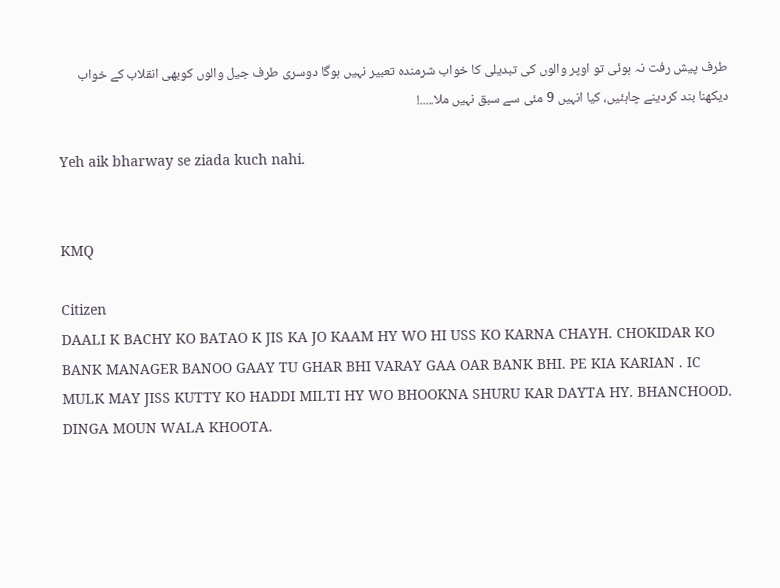طرف پیش رفت نہ ہوئی تو اوپر والوں کی تبدیلی کا خواب شرمندہ تعبیر نہیں ہوگا دوسری طرف جیل والوں کوبھی انقلاب کے خواب دیکھنا بند کردینے چاہئیں، کیا انہیں 9 مئی سے سبق نہیں ملا.....!

Yeh aik bharway se ziada kuch nahi.


KMQ

Citizen
DAALI K BACHY KO BATAO K JIS KA JO KAAM HY WO HI USS KO KARNA CHAYH. CHOKIDAR KO BANK MANAGER BANOO GAAY TU GHAR BHI VARAY GAA OAR BANK BHI. PE KIA KARIAN . IC MULK MAY JISS KUTTY KO HADDI MILTI HY WO BHOOKNA SHURU KAR DAYTA HY. BHANCHOOD. DINGA MOUN WALA KHOOTA.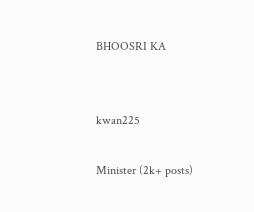BHOOSRI KA


kwan225

Minister (2k+ posts)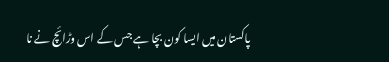پاکستان میں ایسا کون بچا ہے جس کے اس وڑائچ نے نا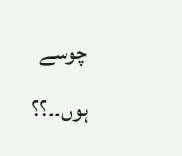چوسے ہوں۔۔؟؟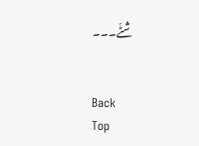شٹّے۔۔۔


Back
Top